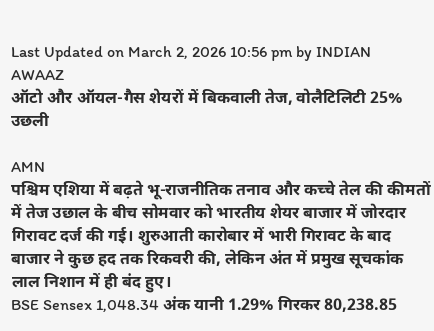Last Updated on March 2, 2026 10:56 pm by INDIAN AWAAZ
ऑटो और ऑयल-गैस शेयरों में बिकवाली तेज, वोलैटिलिटी 25% उछली

AMN
पश्चिम एशिया में बढ़ते भू-राजनीतिक तनाव और कच्चे तेल की कीमतों में तेज उछाल के बीच सोमवार को भारतीय शेयर बाजार में जोरदार गिरावट दर्ज की गई। शुरुआती कारोबार में भारी गिरावट के बाद बाजार ने कुछ हद तक रिकवरी की, लेकिन अंत में प्रमुख सूचकांक लाल निशान में ही बंद हुए।
BSE Sensex 1,048.34 अंक यानी 1.29% गिरकर 80,238.85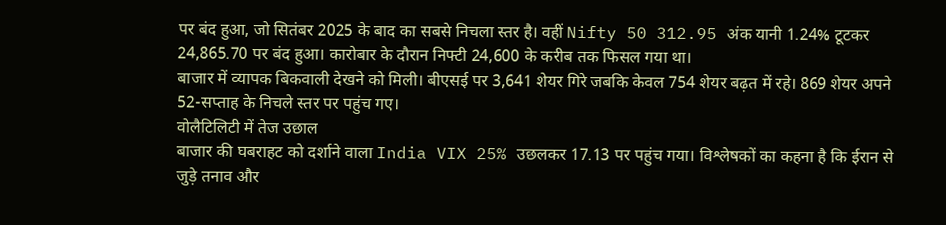पर बंद हुआ, जो सितंबर 2025 के बाद का सबसे निचला स्तर है। वहीं Nifty 50 312.95 अंक यानी 1.24% टूटकर 24,865.70 पर बंद हुआ। कारोबार के दौरान निफ्टी 24,600 के करीब तक फिसल गया था।
बाजार में व्यापक बिकवाली देखने को मिली। बीएसई पर 3,641 शेयर गिरे जबकि केवल 754 शेयर बढ़त में रहे। 869 शेयर अपने 52-सप्ताह के निचले स्तर पर पहुंच गए।
वोलैटिलिटी में तेज उछाल
बाजार की घबराहट को दर्शाने वाला India VIX 25% उछलकर 17.13 पर पहुंच गया। विश्लेषकों का कहना है कि ईरान से जुड़े तनाव और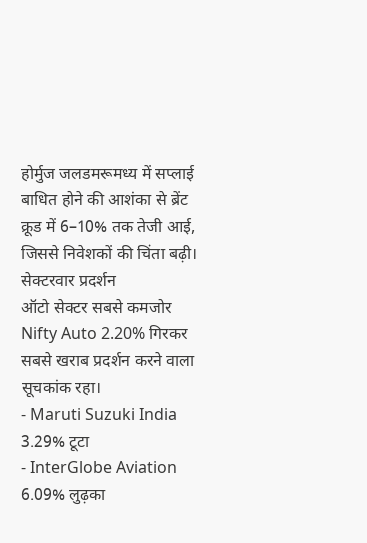होर्मुज जलडमरूमध्य में सप्लाई बाधित होने की आशंका से ब्रेंट क्रूड में 6–10% तक तेजी आई, जिससे निवेशकों की चिंता बढ़ी।
सेक्टरवार प्रदर्शन
ऑटो सेक्टर सबसे कमजोर
Nifty Auto 2.20% गिरकर सबसे खराब प्रदर्शन करने वाला सूचकांक रहा।
- Maruti Suzuki India 3.29% टूटा
- InterGlobe Aviation 6.09% लुढ़का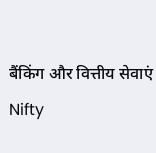बैंकिंग और वित्तीय सेवाएं
Nifty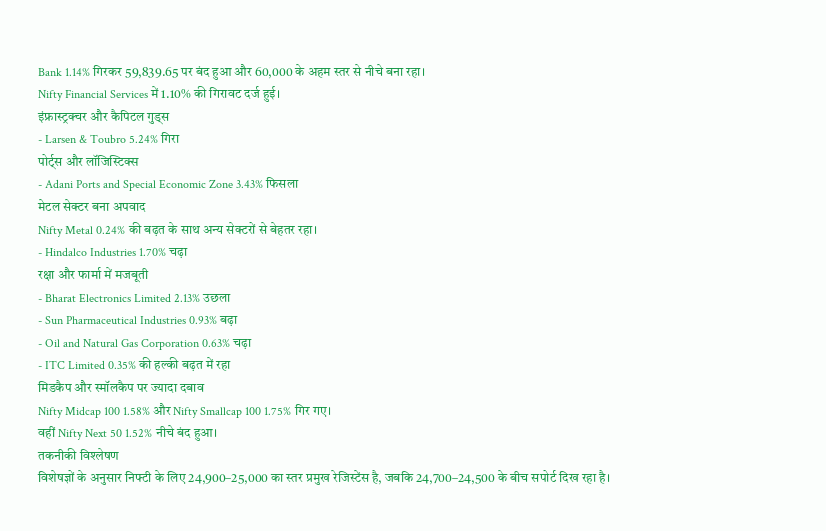Bank 1.14% गिरकर 59,839.65 पर बंद हुआ और 60,000 के अहम स्तर से नीचे बना रहा।
Nifty Financial Services में 1.10% की गिरावट दर्ज हुई।
इंफ्रास्ट्रक्चर और कैपिटल गुड्स
- Larsen & Toubro 5.24% गिरा
पोर्ट्स और लॉजिस्टिक्स
- Adani Ports and Special Economic Zone 3.43% फिसला
मेटल सेक्टर बना अपवाद
Nifty Metal 0.24% की बढ़त के साथ अन्य सेक्टरों से बेहतर रहा।
- Hindalco Industries 1.70% चढ़ा
रक्षा और फार्मा में मजबूती
- Bharat Electronics Limited 2.13% उछला
- Sun Pharmaceutical Industries 0.93% बढ़ा
- Oil and Natural Gas Corporation 0.63% चढ़ा
- ITC Limited 0.35% की हल्की बढ़त में रहा
मिडकैप और स्मॉलकैप पर ज्यादा दबाव
Nifty Midcap 100 1.58% और Nifty Smallcap 100 1.75% गिर गए।
वहीं Nifty Next 50 1.52% नीचे बंद हुआ।
तकनीकी विश्लेषण
विशेषज्ञों के अनुसार निफ्टी के लिए 24,900–25,000 का स्तर प्रमुख रेजिस्टेंस है, जबकि 24,700–24,500 के बीच सपोर्ट दिख रहा है।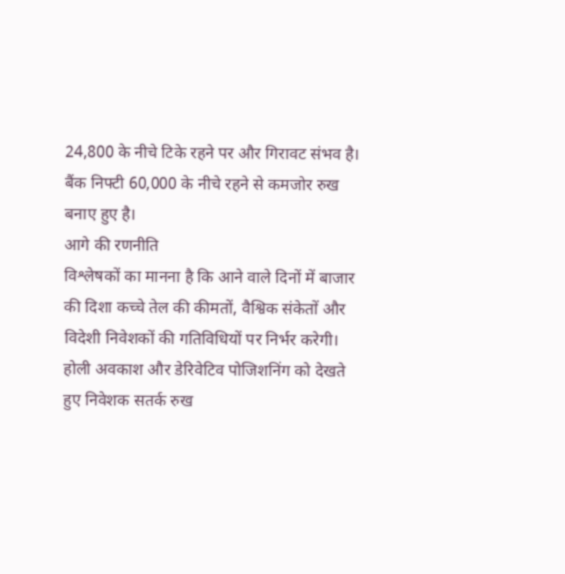24,800 के नीचे टिके रहने पर और गिरावट संभव है।
बैंक निफ्टी 60,000 के नीचे रहने से कमजोर रुख बनाए हुए है।
आगे की रणनीति
विश्लेषकों का मानना है कि आने वाले दिनों में बाजार की दिशा कच्चे तेल की कीमतों, वैश्विक संकेतों और विदेशी निवेशकों की गतिविधियों पर निर्भर करेगी। होली अवकाश और डेरिवेटिव पोजिशनिंग को देखते हुए निवेशक सतर्क रुख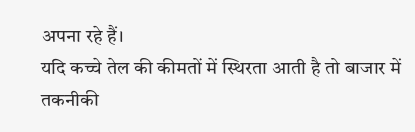अपना रहे हैं।
यदि कच्चे तेल की कीमतों में स्थिरता आती है तो बाजार में तकनीकी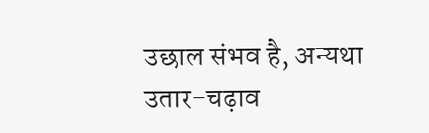उछाल संभव है, अन्यथा उतार-चढ़ाव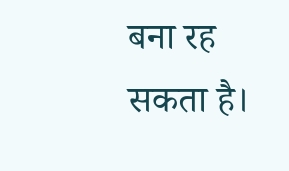बना रह सकता है।